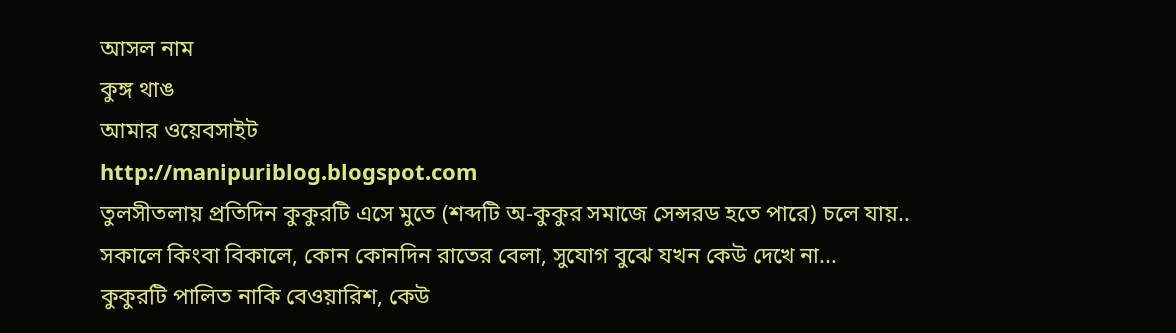আসল নাম
কুঙ্গ থাঙ
আমার ওয়েবসাইট
http://manipuriblog.blogspot.com
তুলসীতলায় প্রতিদিন কুকুরটি এসে মুতে (শব্দটি অ-কুকুর সমাজে সেন্সরড হতে পারে) চলে যায়..
সকালে কিংবা বিকালে, কোন কোনদিন রাতের বেলা, সুযোগ বুঝে যখন কেউ দেখে না...
কুকুরটি পালিত নাকি বেওয়ারিশ, কেউ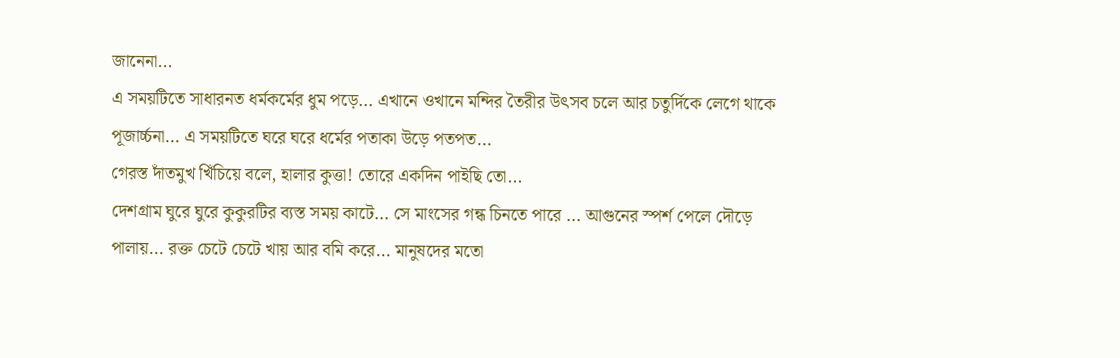জানেনা...
এ সময়টিতে সাধারনত ধর্মকর্মের ধুম পড়ে... এখানে ওখানে মন্দির তৈরীর উৎসব চলে আর চতুর্দিকে লেগে থাকে পূজার্চ্চনা... এ সময়টিতে ঘরে ঘরে ধর্মের পতাকা উড়ে পতপত...
গেরস্ত দাঁতমুখ খিঁচিয়ে বলে, হালার কুত্তা! তোরে একদিন পাইছি তো...
দেশগ্রাম ঘুরে ঘুরে কুকুরটির ব্যস্ত সময় কাটে... সে মাংসের গন্ধ চিনতে পারে ... আগুনের স্পর্শ পেলে দৌড়ে পালায়... রক্ত চেটে চেটে খায় আর বমি করে... মানুষদের মতো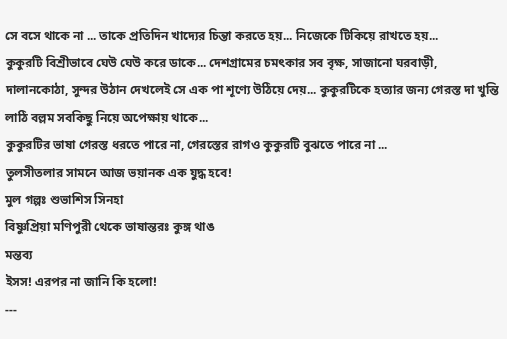সে বসে থাকে না ... তাকে প্রতিদিন খাদ্যের চিন্তা করতে হয়... নিজেকে টিকিয়ে রাখতে হয়...
কুকুরটি বিশ্রীভাবে ঘেউ ঘেউ করে ডাকে... দেশগ্রামের চমৎকার সব বৃক্ষ, সাজানো ঘরবাড়ী, দালানকোঠা, সুন্দর উঠান দেখলেই সে এক পা শূণ্যে উঠিয়ে দেয়... কুকুরটিকে হত্যার জন্য গেরস্ত দা খুন্তি লাঠি বল্লম সবকিছু নিয়ে অপেক্ষায় থাকে...
কুকুরটির ভাষা গেরস্ত ধরতে পারে না, গেরস্তের রাগও কুকুরটি বুঝতে পারে না ...
তুলসীতলার সামনে আজ ভয়ানক এক যুদ্ধ হবে!
মুল গল্পঃ শুভাশিস সিনহা
বিষ্ণুপ্রিয়া মণিপুরী থেকে ভাষান্তরঃ কুঙ্গ থাঙ
মন্তব্য
ইসস! এরপর না জানি কি হলো!
---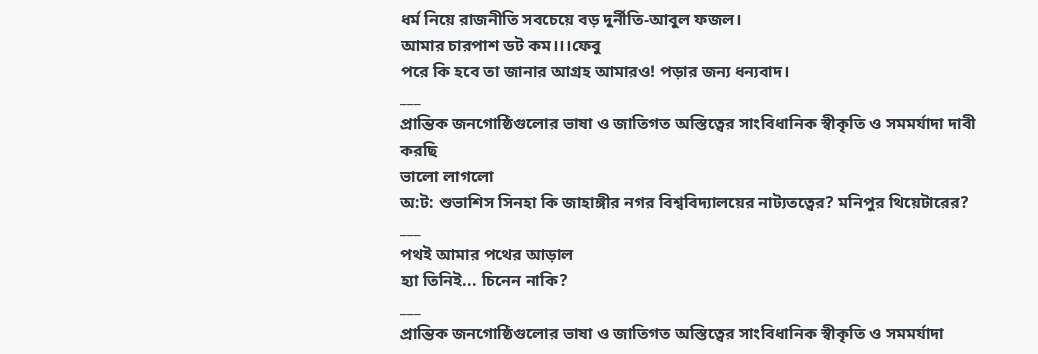ধর্ম নিয়ে রাজনীতি সবচেয়ে বড় দুর্নীতি-আবুল ফজল।
আমার চারপাশ ডট কম।।।ফেবু
পরে কি হবে তা জানার আগ্রহ আমারও! পড়ার জন্য ধন্যবাদ।
___
প্রান্তিক জনগোষ্ঠিগুলোর ভাষা ও জাতিগত অস্তিত্বের সাংবিধানিক স্বীকৃতি ও সমমর্যাদা দাবী করছি
ভালো লাগলো
অ:ট: শুভাশিস সিনহা কি জাহাঙ্গীর নগর বিশ্ববিদ্যালয়ের নাট্যতত্বের? মনিপুর থিয়েটারের?
___
পথই আমার পথের আড়াল
হ্যা তিনিই... চিনেন নাকি?
___
প্রান্তিক জনগোষ্ঠিগুলোর ভাষা ও জাতিগত অস্তিত্বের সাংবিধানিক স্বীকৃতি ও সমমর্যাদা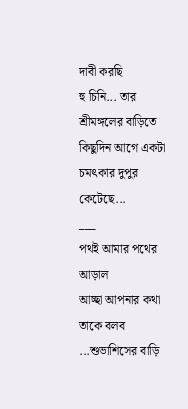দাবী করছি
হু চিনি... তার শ্রীমঙ্গলের বাড়িতে কিছুদিন আগে একটা চমৎকার দুপুর কেটেছে...
___
পথই আমার পথের আড়াল
আচ্ছা আপনার কথা তাকে বলব ...শুভাশিসের বাড়ি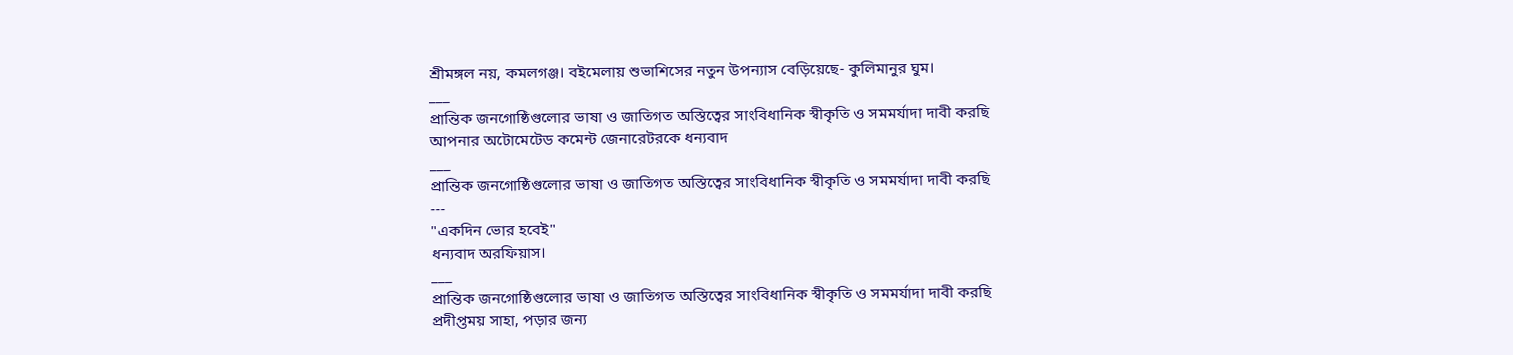শ্রীমঙ্গল নয়, কমলগঞ্জ। বইমেলায় শুভাশিসের নতুন উপন্যাস বেড়িয়েছে- কুলিমানুর ঘুম।
___
প্রান্তিক জনগোষ্ঠিগুলোর ভাষা ও জাতিগত অস্তিত্বের সাংবিধানিক স্বীকৃতি ও সমমর্যাদা দাবী করছি
আপনার অটোমেটেড কমেন্ট জেনারেটরকে ধন্যবাদ
___
প্রান্তিক জনগোষ্ঠিগুলোর ভাষা ও জাতিগত অস্তিত্বের সাংবিধানিক স্বীকৃতি ও সমমর্যাদা দাবী করছি
---
"একদিন ভোর হবেই"
ধন্যবাদ অরফিয়াস।
___
প্রান্তিক জনগোষ্ঠিগুলোর ভাষা ও জাতিগত অস্তিত্বের সাংবিধানিক স্বীকৃতি ও সমমর্যাদা দাবী করছি
প্রদীপ্তময় সাহা, পড়ার জন্য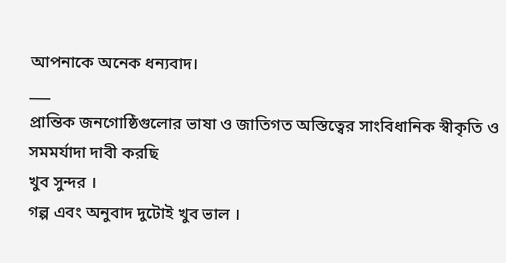আপনাকে অনেক ধন্যবাদ।
___
প্রান্তিক জনগোষ্ঠিগুলোর ভাষা ও জাতিগত অস্তিত্বের সাংবিধানিক স্বীকৃতি ও সমমর্যাদা দাবী করছি
খুব সুন্দর ।
গল্প এবং অনুবাদ দুটোই খুব ভাল ।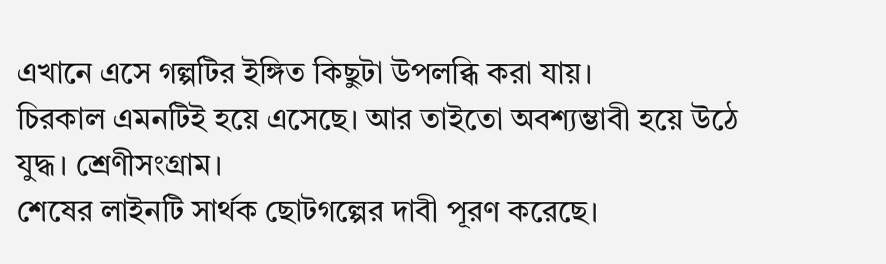এখানে এসে গল্পটির ইঙ্গিত কিছুটা উপলব্ধি করা যায়।
চিরকাল এমনটিই হয়ে এসেছে। আর তাইতো অবশ্যম্ভাবী হয়ে উঠে যুদ্ধ। শ্রেণীসংগ্রাম।
শেষের লাইনটি সার্থক ছোটগল্পের দাবী পূরণ করেছে।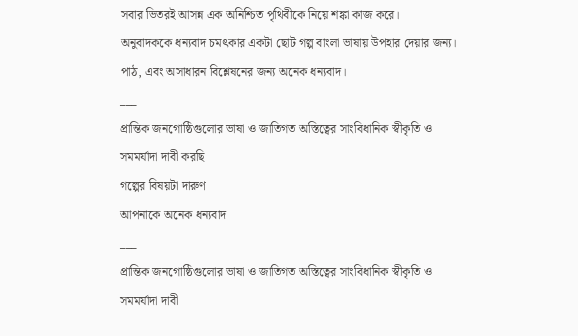সবার ভিতরই আসন্ন এক অনিশ্চিত পৃথিবীকে নিয়ে শঙ্কা কাজ করে।
অনুবাদককে ধন্যবাদ চমৎকার একটা ছোট গল্প বাংলা ভাষায় উপহার দেয়ার জন্য।
পাঠ, এবং অসাধারন বিশ্লেষনের জন্য অনেক ধন্যবাদ।
___
প্রান্তিক জনগোষ্ঠিগুলোর ভাষা ও জাতিগত অস্তিত্বের সাংবিধানিক স্বীকৃতি ও সমমর্যাদা দাবী করছি
গল্পের বিষয়টা দারুণ
আপনাকে অনেক ধন্যবাদ
___
প্রান্তিক জনগোষ্ঠিগুলোর ভাষা ও জাতিগত অস্তিত্বের সাংবিধানিক স্বীকৃতি ও সমমর্যাদা দাবী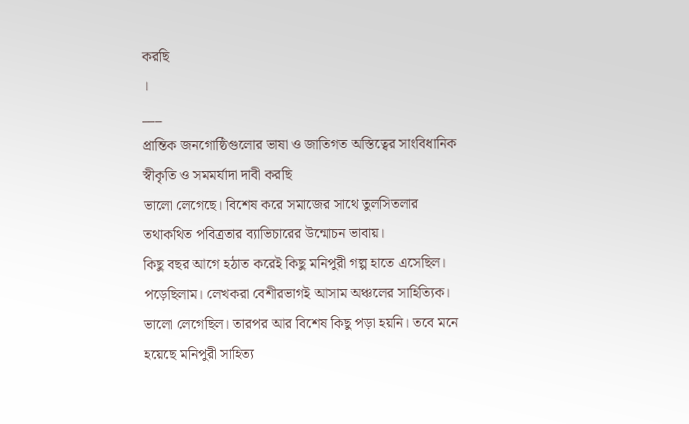করছি
।
___
প্রান্তিক জনগোষ্ঠিগুলোর ভাষা ও জাতিগত অস্তিত্বের সাংবিধানিক স্বীকৃতি ও সমমর্যাদা দাবী করছি
ভালো লেগেছে। বিশেষ করে সমাজের সাথে তুলসিতলার তথাকথিত পবিত্রতার ব্যাভিচারের উন্মোচন ভাবায়।
কিছু বছর আগে হঠাত করেই কিছু মনিপুরী গল্প হাতে এসেছিল। পড়েছিলাম। লেখকরা বেশীরভাগই আসাম অঞ্চলের সাহিত্যিক। ভালো লেগেছিল। তারপর আর বিশেষ কিছু পড়া হয়নি। তবে মনে হয়েছে মনিপুরী সাহিত্য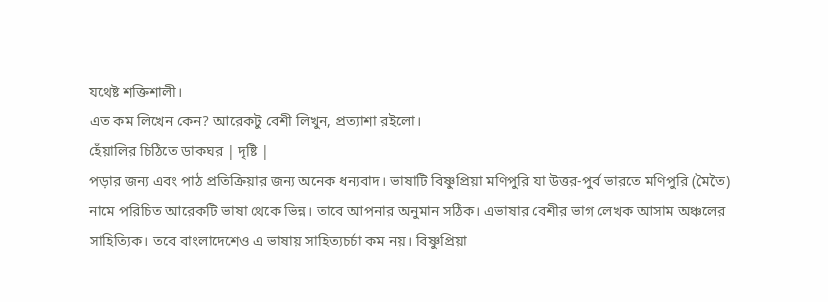যথেষ্ট শক্তিশালী।
এত কম লিখেন কেন? আরেকটু বেশী লিখুন, প্রত্যাশা রইলো।
হেঁয়ালির চিঠিতে ডাকঘর | দৃষ্টি |
পড়ার জন্য এবং পাঠ প্রতিক্রিয়ার জন্য অনেক ধন্যবাদ। ভাষাটি বিষ্ণুপ্রিয়া মণিপুরি যা উত্তর-পুর্ব ভারতে মণিপুরি (মৈতৈ) নামে পরিচিত আরেকটি ভাষা থেকে ভিন্ন। তাবে আপনার অনুমান সঠিক। এভাষার বেশীর ভাগ লেখক আসাম অঞ্চলের সাহিত্যিক। তবে বাংলাদেশেও এ ভাষায় সাহিত্যচর্চা কম নয়। বিষ্ণুপ্রিয়া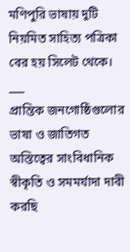মণিপুরি ভাষায় দুটি নিয়মিত সাহিত্য পত্রিকা বের হয় সিলেট থেকে।
___
প্রান্তিক জনগোষ্ঠিগুলোর ভাষা ও জাতিগত অস্তিত্বের সাংবিধানিক স্বীকৃতি ও সমমর্যাদা দাবী করছি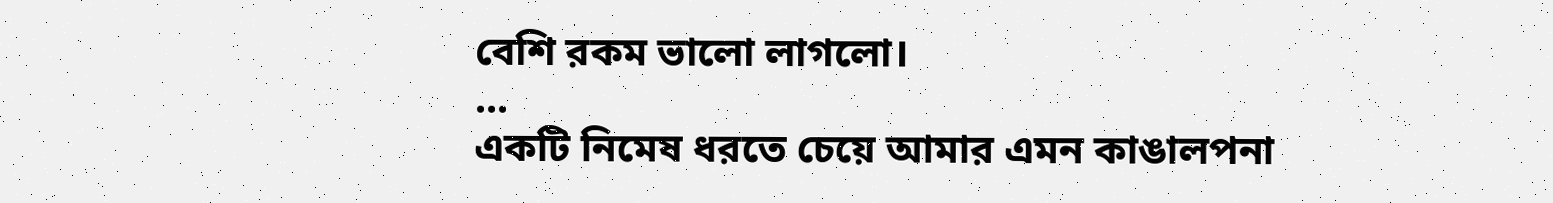বেশি রকম ভালো লাগলো।
...
একটি নিমেষ ধরতে চেয়ে আমার এমন কাঙালপনা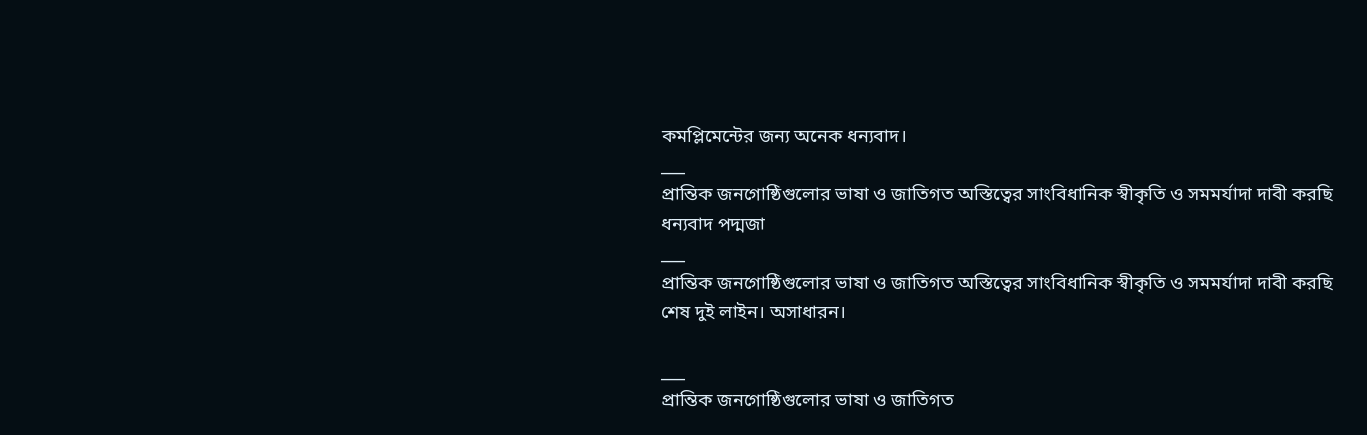কমপ্লিমেন্টের জন্য অনেক ধন্যবাদ।
___
প্রান্তিক জনগোষ্ঠিগুলোর ভাষা ও জাতিগত অস্তিত্বের সাংবিধানিক স্বীকৃতি ও সমমর্যাদা দাবী করছি
ধন্যবাদ পদ্মজা
___
প্রান্তিক জনগোষ্ঠিগুলোর ভাষা ও জাতিগত অস্তিত্বের সাংবিধানিক স্বীকৃতি ও সমমর্যাদা দাবী করছি
শেষ দুই লাইন। অসাধারন।

___
প্রান্তিক জনগোষ্ঠিগুলোর ভাষা ও জাতিগত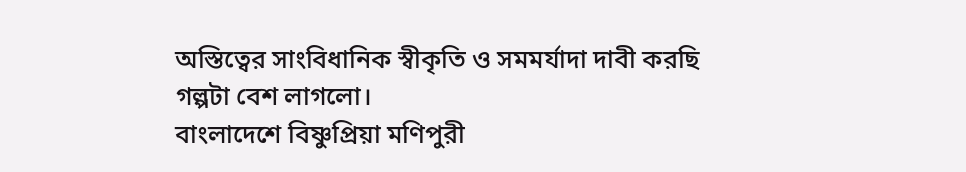অস্তিত্বের সাংবিধানিক স্বীকৃতি ও সমমর্যাদা দাবী করছি
গল্পটা বেশ লাগলো।
বাংলাদেশে বিষ্ণুপ্রিয়া মণিপুরী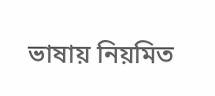ভাষায় নিয়মিত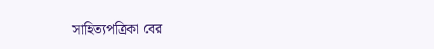সাহিত্যপত্রিকা বের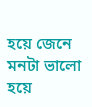হয়ে জেনে মনটা ভালো হয়ে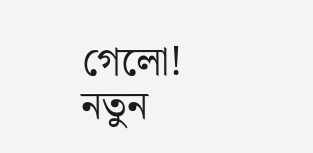গেলো!
নতুন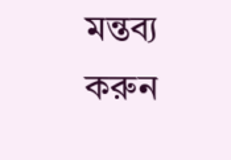মন্তব্য করুন